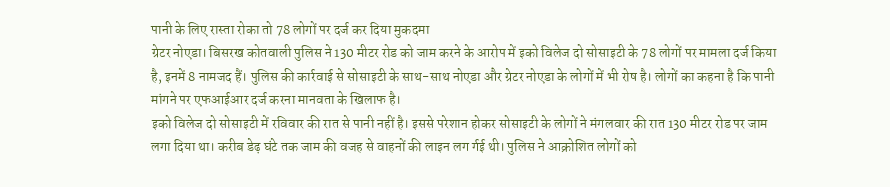पानी के लिए रास्ता रोका तो 78 लोगों पर दर्ज कर दिया मुकदमा
ग्रेटर नोएडा। बिसरख कोतवाली पुलिस ने 130 मीटर रोड को जाम करने के आरोप में इको विलेज दो सोसाइटी के 78 लोगों पर मामला दर्ज किया है, इनमें 8 नामजद हैं। पुलिस की कार्रवाई से सोसाइटी के साथ-साथ नोएडा और ग्रेटर नोएडा के लोगों में भी रोष है। लोगों का कहना है कि पानी मांगने पर एफआईआर दर्ज करना मानवता के खिलाफ है।
इको विलेज दो सोसाइटी में रविवार की रात से पानी नहीं है। इससे परेशान होकर सोसाइटी के लोगों ने मंगलवार की रात 130 मीटर रोड पर जाम लगा दिया था। करीब डेढ़ घंटे तक जाम की वजह से वाहनों की लाइन लग र्गई थी। पुलिस ने आक्रोशित लोगों को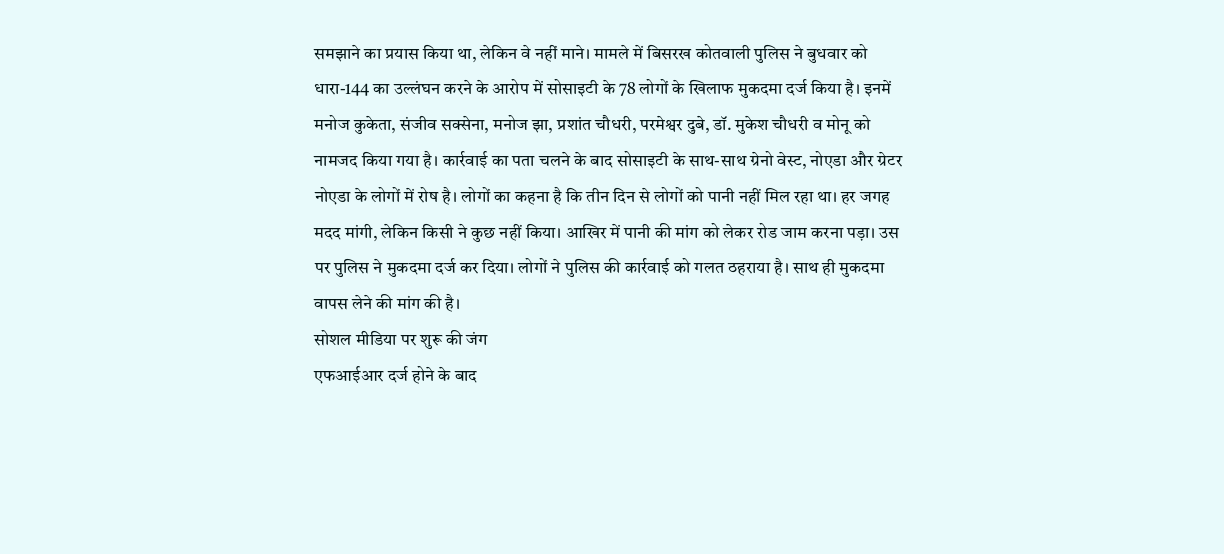समझाने का प्रयास किया था, लेकिन वे नहीं माने। मामले में बिसरख कोतवाली पुलिस ने बुधवार को धारा-144 का उल्लंघन करने के आरोप में सोसाइटी के 78 लोगों के खिलाफ मुकदमा दर्ज किया है। इनमें मनोज कुकेता, संजीव सक्सेना, मनोज झा, प्रशांत चौधरी, परमेश्वर दुबे, डॉ. मुकेश चौधरी व मोनू को नामजद किया गया है। कार्रवाई का पता चलने के बाद सोसाइटी के साथ-साथ ग्रेनो वेस्ट, नोएडा और ग्रेटर नोएडा के लोगों में रोष है। लोगों का कहना है कि तीन दिन से लोगों को पानी नहीं मिल रहा था। हर जगह मदद मांगी, लेकिन किसी ने कुछ नहीं किया। आखिर में पानी की मांग को लेकर रोड जाम करना पड़ा। उस पर पुलिस ने मुकदमा दर्ज कर दिया। लोगों ने पुलिस की कार्रवाई को गलत ठहराया है। साथ ही मुकदमा वापस लेने की मांग की है।
सोशल मीडिया पर शुरू की जंग
एफआईआर दर्ज होने के बाद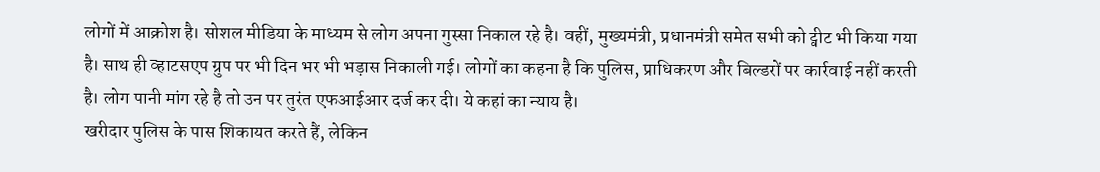लोगों में आक्रोश है। सोशल मीडिया के माध्यम से लोग अपना गुस्सा निकाल रहे है। वहीं, मुख्यमंत्री, प्रधानमंत्री समेत सभी को ट्वीट भी किया गया है। साथ ही व्हाटसएप ग्रुप पर भी दिन भर भी भड़ास निकाली गई। लोगों का कहना है कि पुलिस, प्राधिकरण और बिल्डरों पर कार्रवाई नहीं करती है। लोग पानी मांग रहे है तो उन पर तुरंत एफआईआर दर्ज कर दी। ये कहां का न्याय है।
खरीदार पुलिस के पास शिकायत करते हैं, लेकिन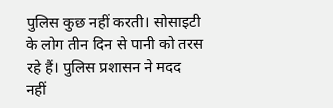पुलिस कुछ नहीं करती। सोसाइटी के लोग तीन दिन से पानी को तरस रहे हैं। पुलिस प्रशासन ने मदद नहीं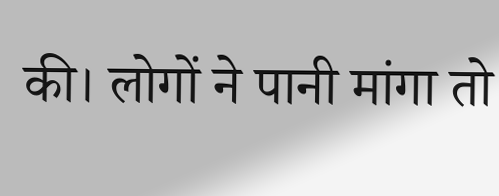की। लोगों ने पानी मांगा तो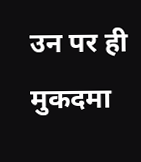उन पर ही मुकदमा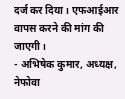दर्ज कर दिया। एफआईआर वापस करने की मांग की जाएगी।
- अभिषेक कुमार, अध्यक्ष, नेफोवा